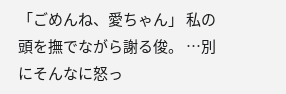「ごめんね、愛ちゃん」 私の頭を撫でながら謝る俊。 …別にそんなに怒っ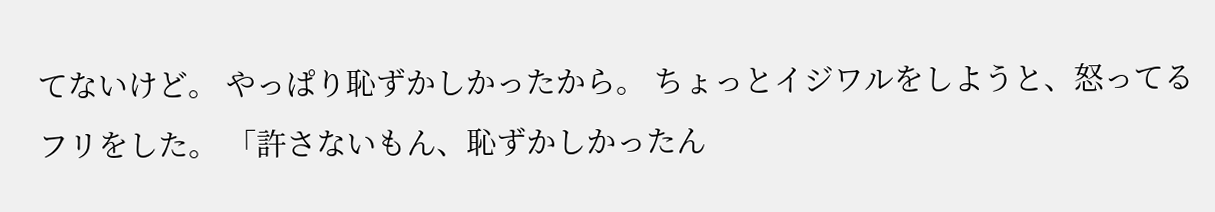てないけど。 やっぱり恥ずかしかったから。 ちょっとイジワルをしようと、怒ってるフリをした。 「許さないもん、恥ずかしかったん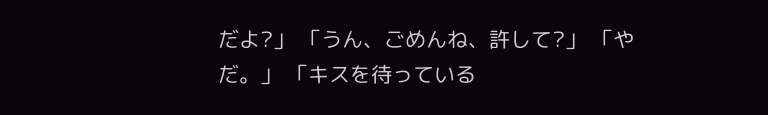だよ?」 「うん、ごめんね、許して?」 「やだ。」 「キスを待っている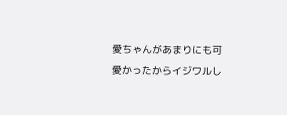愛ちゃんがあまりにも可愛かったからイジワルし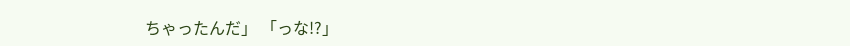ちゃったんだ」 「っな!?」